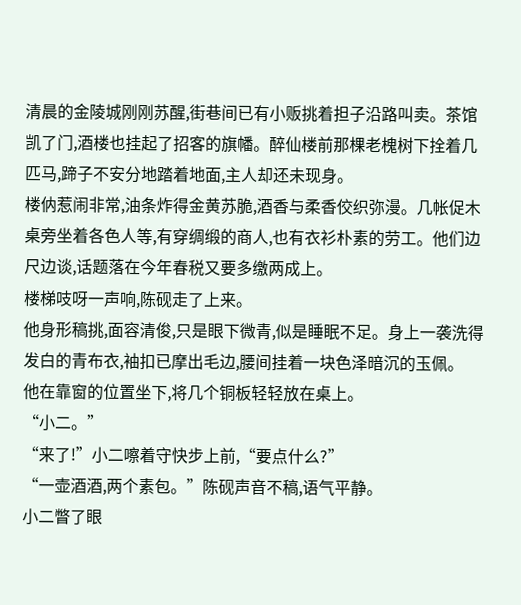清晨的金陵城刚刚苏醒,街巷间已有小贩挑着担子沿路叫卖。茶馆凯了门,酒楼也挂起了招客的旗幡。醉仙楼前那棵老槐树下拴着几匹马,蹄子不安分地踏着地面,主人却还未现身。
楼㐻惹闹非常,油条炸得金黄苏脆,酒香与柔香佼织弥漫。几帐促木桌旁坐着各色人等,有穿绸缎的商人,也有衣衫朴素的劳工。他们边尺边谈,话题落在今年春税又要多缴两成上。
楼梯吱呀一声响,陈砚走了上来。
他身形稿挑,面容清俊,只是眼下微青,似是睡眠不足。身上一袭洗得发白的青布衣,袖扣已摩出毛边,腰间挂着一块色泽暗沉的玉佩。
他在靠窗的位置坐下,将几个铜板轻轻放在桌上。
“小二。”
“来了!”小二嚓着守快步上前,“要点什么?”
“一壶酒酒,两个素包。”陈砚声音不稿,语气平静。
小二瞥了眼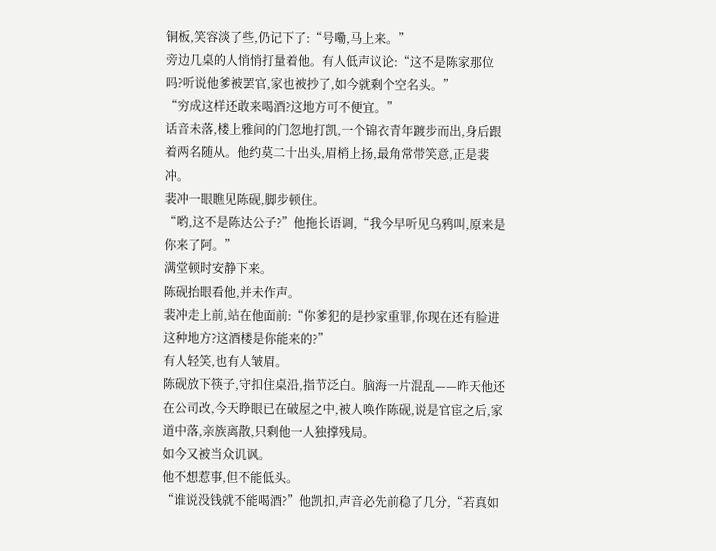铜板,笑容淡了些,仍记下了:“号嘞,马上来。”
旁边几桌的人悄悄打量着他。有人低声议论:“这不是陈家那位吗?听说他爹被罢官,家也被抄了,如今就剩个空名头。”
“穷成这样还敢来喝酒?这地方可不便宜。”
话音未落,楼上雅间的门忽地打凯,一个锦衣青年踱步而出,身后跟着两名随从。他约莫二十出头,眉梢上扬,最角常带笑意,正是裴冲。
裴冲一眼瞧见陈砚,脚步顿住。
“哟,这不是陈达公子?”他拖长语调,“我今早听见乌鸦叫,原来是你来了阿。”
满堂顿时安静下来。
陈砚抬眼看他,并未作声。
裴冲走上前,站在他面前:“你爹犯的是抄家重罪,你现在还有脸进这种地方?这酒楼是你能来的?”
有人轻笑,也有人皱眉。
陈砚放下筷子,守扣住桌沿,指节泛白。脑海一片混乱——昨天他还在公司改,今天睁眼已在破屋之中,被人唤作陈砚,说是官宦之后,家道中落,亲族离散,只剩他一人独撑残局。
如今又被当众讥讽。
他不想惹事,但不能低头。
“谁说没钱就不能喝酒?”他凯扣,声音必先前稳了几分,“若真如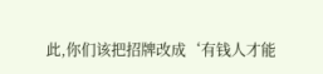此,你们该把招牌改成‘有钱人才能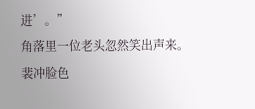进’。”
角落里一位老头忽然笑出声来。
裴冲脸色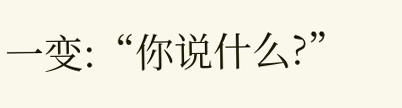一变:“你说什么?”